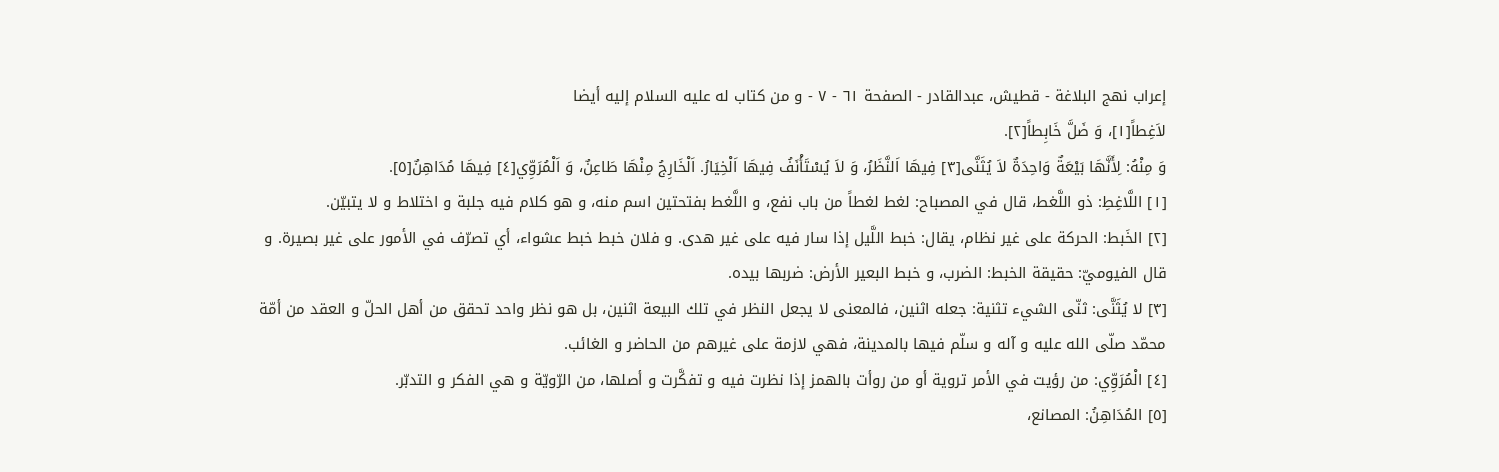إعراب نهج البلاغة - قطیش، عبدالقادر - الصفحة ٦١ - ٧ - و من كتاب له عليه السلام إليه أيضا
لاَغِطاً[١]، وَ ضَلَّ خَابِطاً[٢].
وَ مِنْهُ: لِأَنَّهَا بَيْعَةٌ وَاحِدَةٌ لاَ يُثَنَّى[٣] فِيهَا اَلنَّظَرُ، وَ لاَ يُسْتَأْنَفُ فِيهَا اَلْخِيَارُ. اَلْخَارِجُ مِنْهَا طَاعِنٌ، وَ اَلْمُرَوِّي[٤] فِيهَا مُدَاهِنٌ[٥].
[١] اللَّاغِطِ: ذو اللَّغط، قال في المصباح: لغط لغطاً من باب نفع، و اللَّغط بفتحتين اسم منه، و هو كلام فيه جلبة و اختلاط و لا يتبيّن.
[٢] الخَبط: الحركة على غير نظام، يقال: خبط اللَّيل إذا سار فيه على غير هدى. و فلان خبط خبط عشواء، أي تصرّف في الأمور على غير بصيرة. و قال الفيوميّ: حقيقة الخبط: الضرب، و خبط البعير الأرض: ضربها بيده.
[٣] لا يُثَنَّى: ثنّى الشيء تثنية: جعله اثنين، فالمعنى لا يجعل النظر في تلك البيعة اثنين، بل هو نظر واحد تحقق من أهل الحلّ و العقد من أمّة محمّد صلّى الله عليه و آله و سلّم فيها بالمدينة، فهي لازمة على غيرهم من الحاضر و الغائب.
[٤] الْمُرَوِّي: من رؤيت في الأمر تروية أو من روأت بالهمز إذا نظرت فيه و تفكَّرت و أصلها، من الرّويّة و هي الفكر و التدبّر.
[٥] المُدَاهِنُ: المصانع،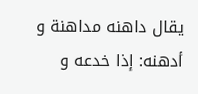يقال داهنه مداهنة و أدهنه: إذا خدعه و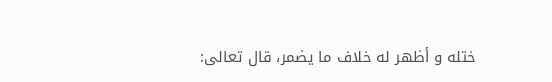ختله و أظهر له خلاف ما يضمر، قال تعالى: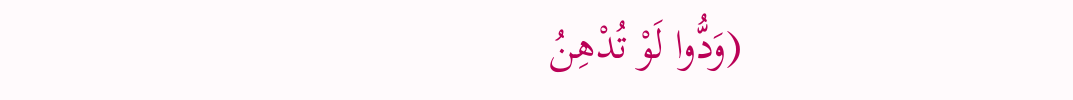(وَدُّوا لَوْ تُدْهِنُ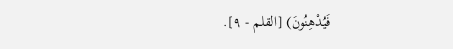فَيُدْهِنُونَ) [القلم - ٩].